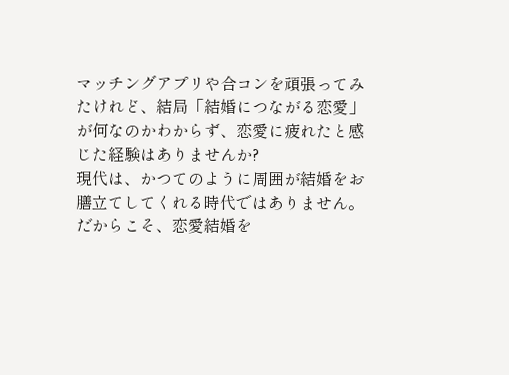マッチングアプリや合コンを頑張ってみたけれど、結局「結婚につながる恋愛」が何なのかわからず、恋愛に疲れたと感じた経験はありませんか?
現代は、かつてのように周囲が結婚をお膳立てしてくれる時代ではありません。
だからこそ、恋愛結婚を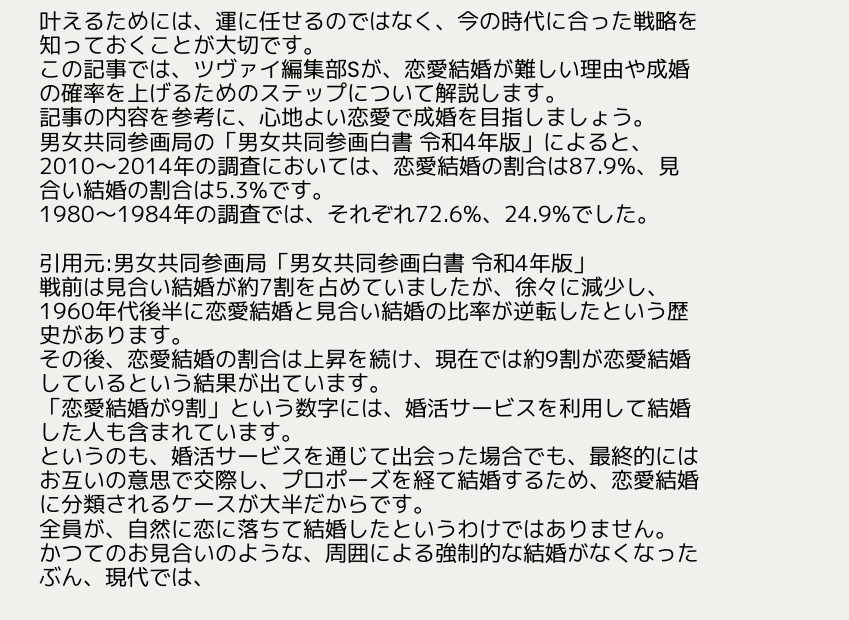叶えるためには、運に任せるのではなく、今の時代に合った戦略を知っておくことが大切です。
この記事では、ツヴァイ編集部Sが、恋愛結婚が難しい理由や成婚の確率を上げるためのステップについて解説します。
記事の内容を参考に、心地よい恋愛で成婚を目指しましょう。
男女共同参画局の「男女共同参画白書 令和4年版」によると、2010〜2014年の調査においては、恋愛結婚の割合は87.9%、見合い結婚の割合は5.3%です。
1980〜1984年の調査では、それぞれ72.6%、24.9%でした。

引用元:男女共同参画局「男女共同参画白書 令和4年版」
戦前は見合い結婚が約7割を占めていましたが、徐々に減少し、1960年代後半に恋愛結婚と見合い結婚の比率が逆転したという歴史があります。
その後、恋愛結婚の割合は上昇を続け、現在では約9割が恋愛結婚しているという結果が出ています。
「恋愛結婚が9割」という数字には、婚活サービスを利用して結婚した人も含まれています。
というのも、婚活サービスを通じて出会った場合でも、最終的にはお互いの意思で交際し、プロポーズを経て結婚するため、恋愛結婚に分類されるケースが大半だからです。
全員が、自然に恋に落ちて結婚したというわけではありません。
かつてのお見合いのような、周囲による強制的な結婚がなくなったぶん、現代では、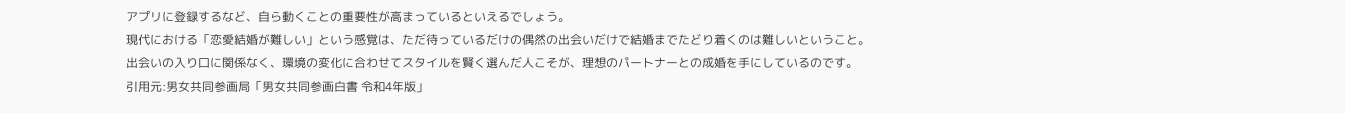アプリに登録するなど、自ら動くことの重要性が高まっているといえるでしょう。
現代における「恋愛結婚が難しい」という感覚は、ただ待っているだけの偶然の出会いだけで結婚までたどり着くのは難しいということ。
出会いの入り口に関係なく、環境の変化に合わせてスタイルを賢く選んだ人こそが、理想のパートナーとの成婚を手にしているのです。
引用元:男女共同参画局「男女共同参画白書 令和4年版」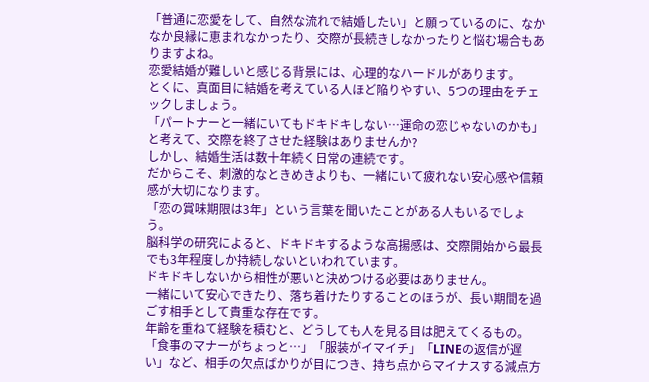「普通に恋愛をして、自然な流れで結婚したい」と願っているのに、なかなか良縁に恵まれなかったり、交際が長続きしなかったりと悩む場合もありますよね。
恋愛結婚が難しいと感じる背景には、心理的なハードルがあります。
とくに、真面目に結婚を考えている人ほど陥りやすい、5つの理由をチェックしましょう。
「パートナーと一緒にいてもドキドキしない…運命の恋じゃないのかも」と考えて、交際を終了させた経験はありませんか?
しかし、結婚生活は数十年続く日常の連続です。
だからこそ、刺激的なときめきよりも、一緒にいて疲れない安心感や信頼感が大切になります。
「恋の賞味期限は3年」という言葉を聞いたことがある人もいるでしょう。
脳科学の研究によると、ドキドキするような高揚感は、交際開始から最長でも3年程度しか持続しないといわれています。
ドキドキしないから相性が悪いと決めつける必要はありません。
一緒にいて安心できたり、落ち着けたりすることのほうが、長い期間を過ごす相手として貴重な存在です。
年齢を重ねて経験を積むと、どうしても人を見る目は肥えてくるもの。
「食事のマナーがちょっと…」「服装がイマイチ」「LINEの返信が遅い」など、相手の欠点ばかりが目につき、持ち点からマイナスする減点方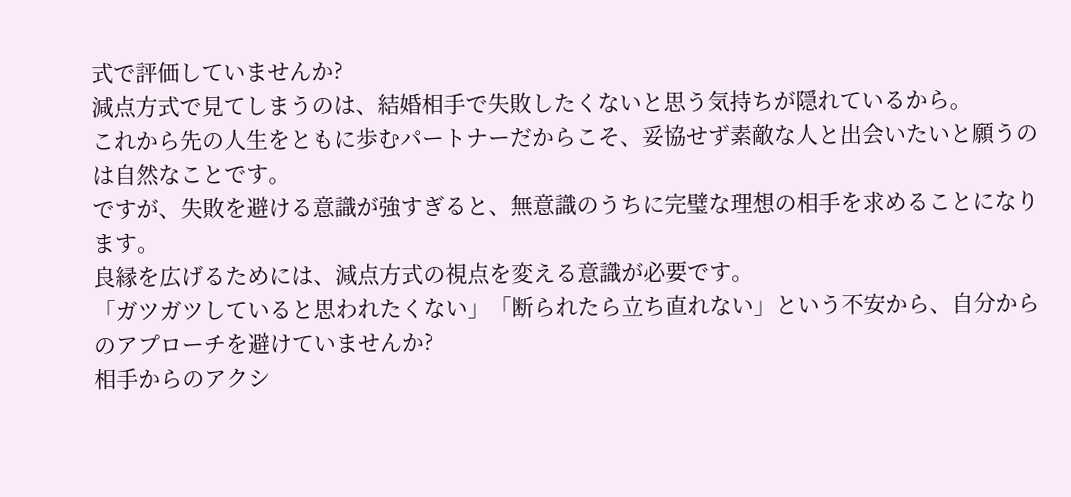式で評価していませんか?
減点方式で見てしまうのは、結婚相手で失敗したくないと思う気持ちが隠れているから。
これから先の人生をともに歩むパートナーだからこそ、妥協せず素敵な人と出会いたいと願うのは自然なことです。
ですが、失敗を避ける意識が強すぎると、無意識のうちに完璧な理想の相手を求めることになります。
良縁を広げるためには、減点方式の視点を変える意識が必要です。
「ガツガツしていると思われたくない」「断られたら立ち直れない」という不安から、自分からのアプローチを避けていませんか?
相手からのアクシ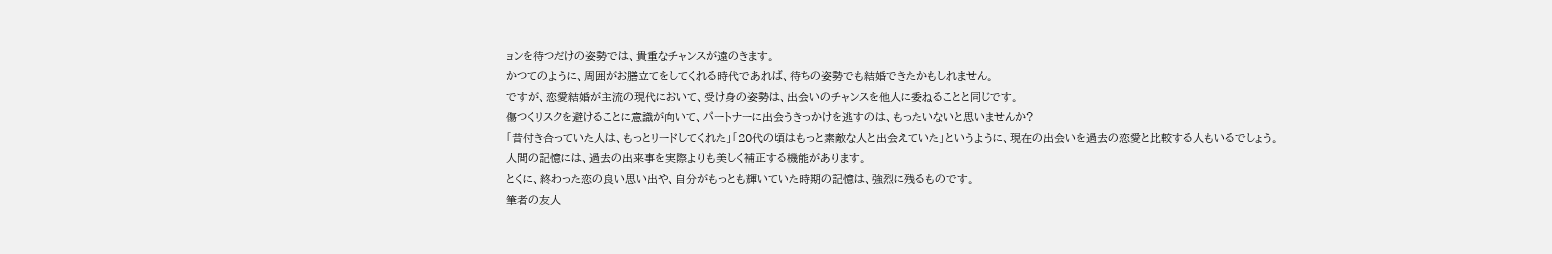ョンを待つだけの姿勢では、貴重なチャンスが遠のきます。
かつてのように、周囲がお膳立てをしてくれる時代であれば、待ちの姿勢でも結婚できたかもしれません。
ですが、恋愛結婚が主流の現代において、受け身の姿勢は、出会いのチャンスを他人に委ねることと同じです。
傷つくリスクを避けることに意識が向いて、パートナーに出会うきっかけを逃すのは、もったいないと思いませんか?
「昔付き合っていた人は、もっとリードしてくれた」「20代の頃はもっと素敵な人と出会えていた」というように、現在の出会いを過去の恋愛と比較する人もいるでしょう。
人間の記憶には、過去の出来事を実際よりも美しく補正する機能があります。
とくに、終わった恋の良い思い出や、自分がもっとも輝いていた時期の記憶は、強烈に残るものです。
筆者の友人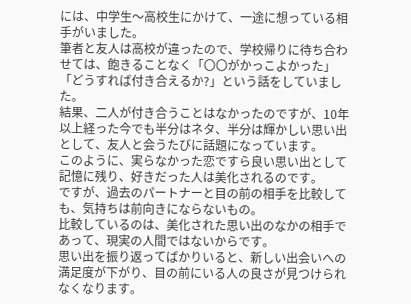には、中学生〜高校生にかけて、一途に想っている相手がいました。
筆者と友人は高校が違ったので、学校帰りに待ち合わせては、飽きることなく「〇〇がかっこよかった」「どうすれば付き合えるか?」という話をしていました。
結果、二人が付き合うことはなかったのですが、10年以上経った今でも半分はネタ、半分は輝かしい思い出として、友人と会うたびに話題になっています。
このように、実らなかった恋ですら良い思い出として記憶に残り、好きだった人は美化されるのです。
ですが、過去のパートナーと目の前の相手を比較しても、気持ちは前向きにならないもの。
比較しているのは、美化された思い出のなかの相手であって、現実の人間ではないからです。
思い出を振り返ってばかりいると、新しい出会いへの満足度が下がり、目の前にいる人の良さが見つけられなくなります。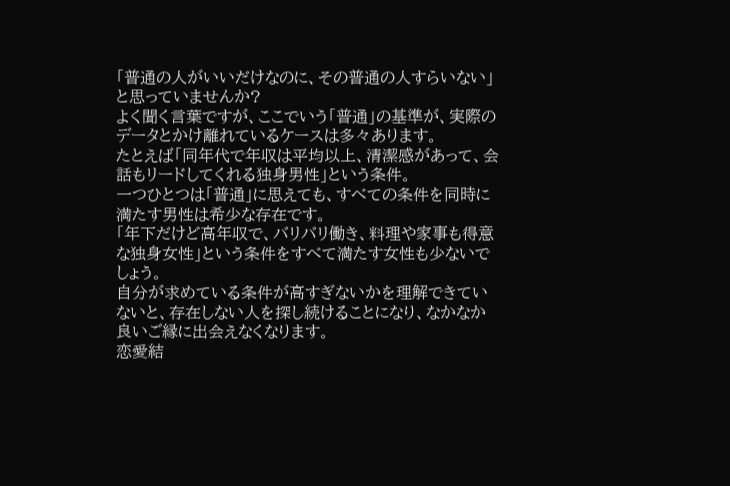「普通の人がいいだけなのに、その普通の人すらいない」と思っていませんか?
よく聞く言葉ですが、ここでいう「普通」の基準が、実際のデータとかけ離れているケースは多々あります。
たとえば「同年代で年収は平均以上、清潔感があって、会話もリードしてくれる独身男性」という条件。
一つひとつは「普通」に思えても、すべての条件を同時に満たす男性は希少な存在です。
「年下だけど高年収で、バリバリ働き、料理や家事も得意な独身女性」という条件をすべて満たす女性も少ないでしょう。
自分が求めている条件が高すぎないかを理解できていないと、存在しない人を探し続けることになり、なかなか良いご縁に出会えなくなります。
恋愛結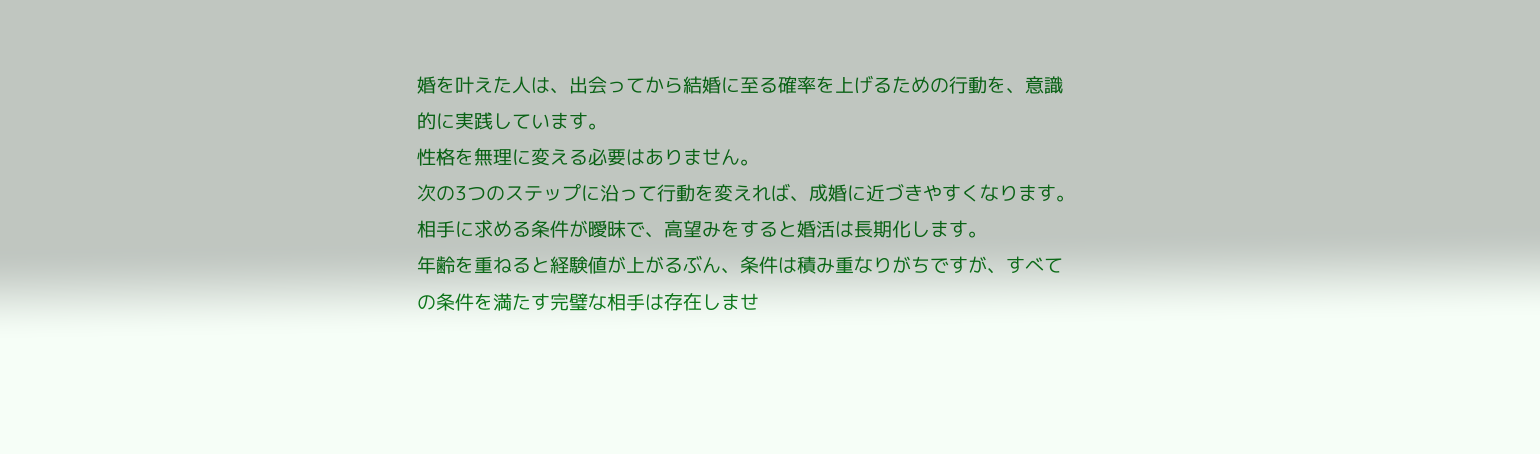婚を叶えた人は、出会ってから結婚に至る確率を上げるための行動を、意識的に実践しています。
性格を無理に変える必要はありません。
次の3つのステップに沿って行動を変えれば、成婚に近づきやすくなります。
相手に求める条件が曖昧で、高望みをすると婚活は長期化します。
年齢を重ねると経験値が上がるぶん、条件は積み重なりがちですが、すべての条件を満たす完璧な相手は存在しませ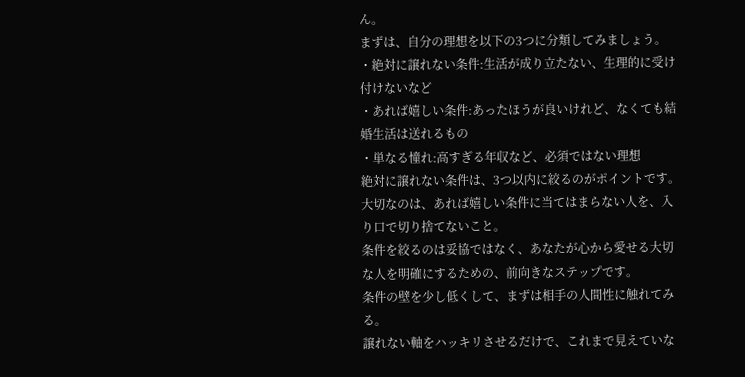ん。
まずは、自分の理想を以下の3つに分類してみましょう。
・絶対に譲れない条件:生活が成り立たない、生理的に受け付けないなど
・あれば嬉しい条件:あったほうが良いけれど、なくても結婚生活は送れるもの
・単なる憧れ:高すぎる年収など、必須ではない理想
絶対に譲れない条件は、3つ以内に絞るのがポイントです。
大切なのは、あれば嬉しい条件に当てはまらない人を、入り口で切り捨てないこと。
条件を絞るのは妥協ではなく、あなたが心から愛せる大切な人を明確にするための、前向きなステップです。
条件の壁を少し低くして、まずは相手の人間性に触れてみる。
譲れない軸をハッキリさせるだけで、これまで見えていな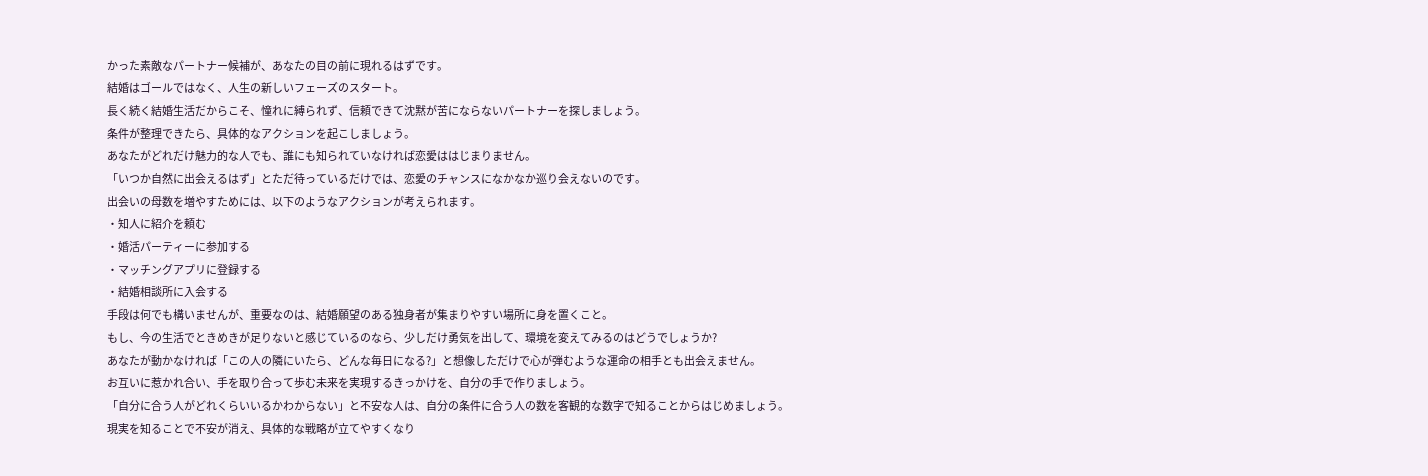かった素敵なパートナー候補が、あなたの目の前に現れるはずです。
結婚はゴールではなく、人生の新しいフェーズのスタート。
長く続く結婚生活だからこそ、憧れに縛られず、信頼できて沈黙が苦にならないパートナーを探しましょう。
条件が整理できたら、具体的なアクションを起こしましょう。
あなたがどれだけ魅力的な人でも、誰にも知られていなければ恋愛ははじまりません。
「いつか自然に出会えるはず」とただ待っているだけでは、恋愛のチャンスになかなか巡り会えないのです。
出会いの母数を増やすためには、以下のようなアクションが考えられます。
・知人に紹介を頼む
・婚活パーティーに参加する
・マッチングアプリに登録する
・結婚相談所に入会する
手段は何でも構いませんが、重要なのは、結婚願望のある独身者が集まりやすい場所に身を置くこと。
もし、今の生活でときめきが足りないと感じているのなら、少しだけ勇気を出して、環境を変えてみるのはどうでしょうか?
あなたが動かなければ「この人の隣にいたら、どんな毎日になる?」と想像しただけで心が弾むような運命の相手とも出会えません。
お互いに惹かれ合い、手を取り合って歩む未来を実現するきっかけを、自分の手で作りましょう。
「自分に合う人がどれくらいいるかわからない」と不安な人は、自分の条件に合う人の数を客観的な数字で知ることからはじめましょう。
現実を知ることで不安が消え、具体的な戦略が立てやすくなり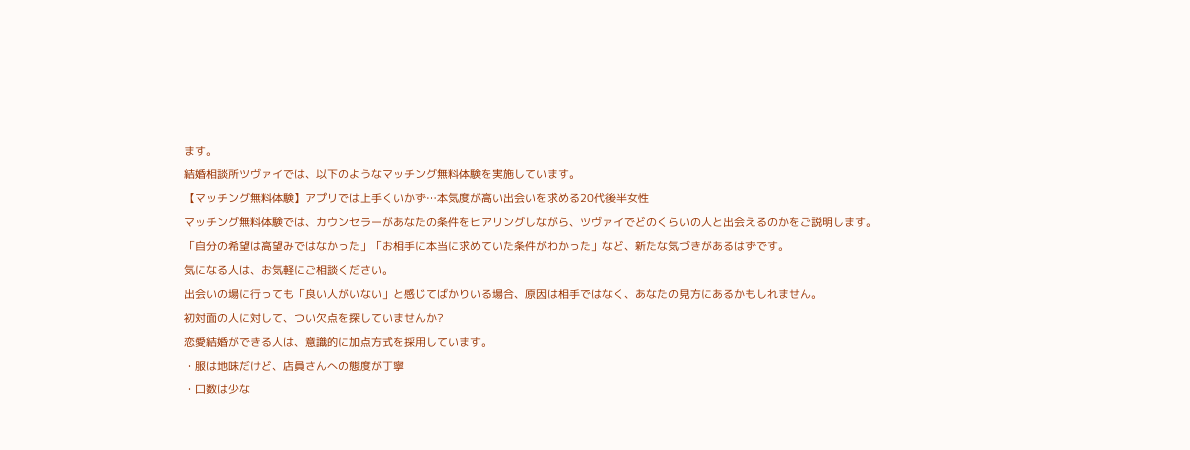ます。
結婚相談所ツヴァイでは、以下のようなマッチング無料体験を実施しています。
【マッチング無料体験】アプリでは上手くいかず…本気度が高い出会いを求める20代後半女性
マッチング無料体験では、カウンセラーがあなたの条件をヒアリングしながら、ツヴァイでどのくらいの人と出会えるのかをご説明します。
「自分の希望は高望みではなかった」「お相手に本当に求めていた条件がわかった」など、新たな気づきがあるはずです。
気になる人は、お気軽にご相談ください。
出会いの場に行っても「良い人がいない」と感じてばかりいる場合、原因は相手ではなく、あなたの見方にあるかもしれません。
初対面の人に対して、つい欠点を探していませんか?
恋愛結婚ができる人は、意識的に加点方式を採用しています。
・服は地味だけど、店員さんへの態度が丁寧
・口数は少な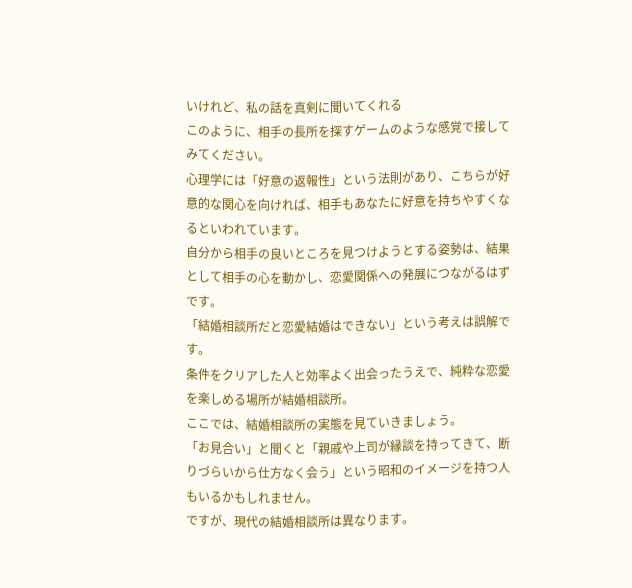いけれど、私の話を真剣に聞いてくれる
このように、相手の長所を探すゲームのような感覚で接してみてください。
心理学には「好意の返報性」という法則があり、こちらが好意的な関心を向ければ、相手もあなたに好意を持ちやすくなるといわれています。
自分から相手の良いところを見つけようとする姿勢は、結果として相手の心を動かし、恋愛関係への発展につながるはずです。
「結婚相談所だと恋愛結婚はできない」という考えは誤解です。
条件をクリアした人と効率よく出会ったうえで、純粋な恋愛を楽しめる場所が結婚相談所。
ここでは、結婚相談所の実態を見ていきましょう。
「お見合い」と聞くと「親戚や上司が縁談を持ってきて、断りづらいから仕方なく会う」という昭和のイメージを持つ人もいるかもしれません。
ですが、現代の結婚相談所は異なります。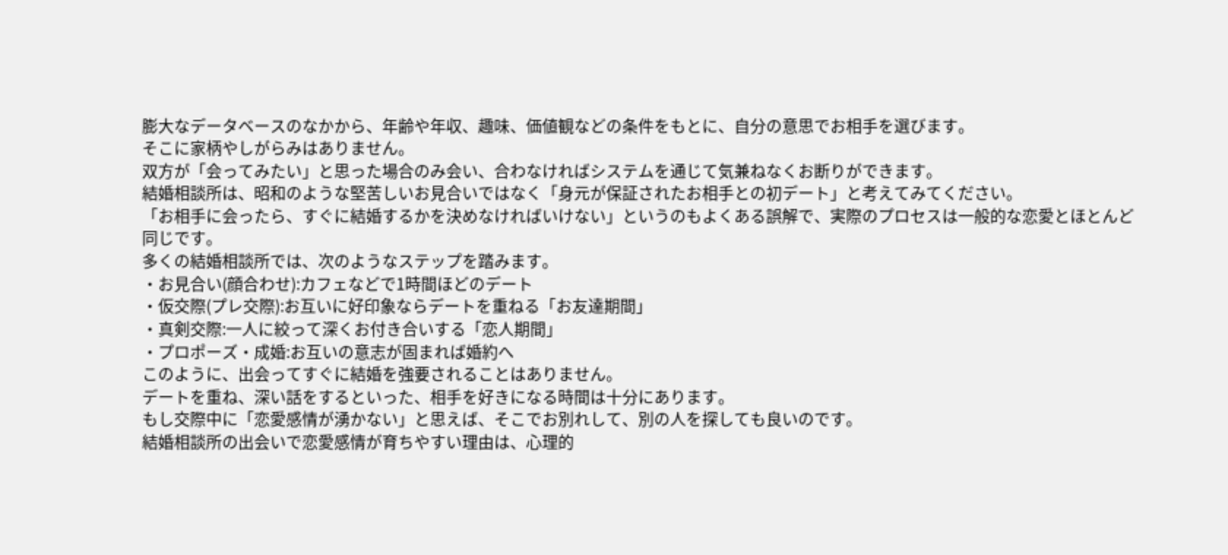膨大なデータベースのなかから、年齢や年収、趣味、価値観などの条件をもとに、自分の意思でお相手を選びます。
そこに家柄やしがらみはありません。
双方が「会ってみたい」と思った場合のみ会い、合わなければシステムを通じて気兼ねなくお断りができます。
結婚相談所は、昭和のような堅苦しいお見合いではなく「身元が保証されたお相手との初デート」と考えてみてください。
「お相手に会ったら、すぐに結婚するかを決めなければいけない」というのもよくある誤解で、実際のプロセスは一般的な恋愛とほとんど同じです。
多くの結婚相談所では、次のようなステップを踏みます。
・お見合い(顔合わせ):カフェなどで1時間ほどのデート
・仮交際(プレ交際):お互いに好印象ならデートを重ねる「お友達期間」
・真剣交際:一人に絞って深くお付き合いする「恋人期間」
・プロポーズ・成婚:お互いの意志が固まれば婚約へ
このように、出会ってすぐに結婚を強要されることはありません。
デートを重ね、深い話をするといった、相手を好きになる時間は十分にあります。
もし交際中に「恋愛感情が湧かない」と思えば、そこでお別れして、別の人を探しても良いのです。
結婚相談所の出会いで恋愛感情が育ちやすい理由は、心理的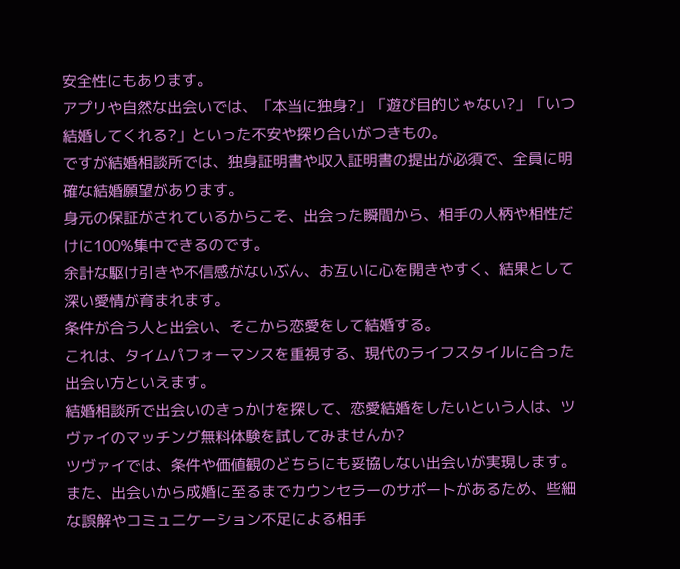安全性にもあります。
アプリや自然な出会いでは、「本当に独身?」「遊び目的じゃない?」「いつ結婚してくれる?」といった不安や探り合いがつきもの。
ですが結婚相談所では、独身証明書や収入証明書の提出が必須で、全員に明確な結婚願望があります。
身元の保証がされているからこそ、出会った瞬間から、相手の人柄や相性だけに100%集中できるのです。
余計な駆け引きや不信感がないぶん、お互いに心を開きやすく、結果として深い愛情が育まれます。
条件が合う人と出会い、そこから恋愛をして結婚する。
これは、タイムパフォーマンスを重視する、現代のライフスタイルに合った出会い方といえます。
結婚相談所で出会いのきっかけを探して、恋愛結婚をしたいという人は、ツヴァイのマッチング無料体験を試してみませんか?
ツヴァイでは、条件や価値観のどちらにも妥協しない出会いが実現します。
また、出会いから成婚に至るまでカウンセラーのサポートがあるため、些細な誤解やコミュニケーション不足による相手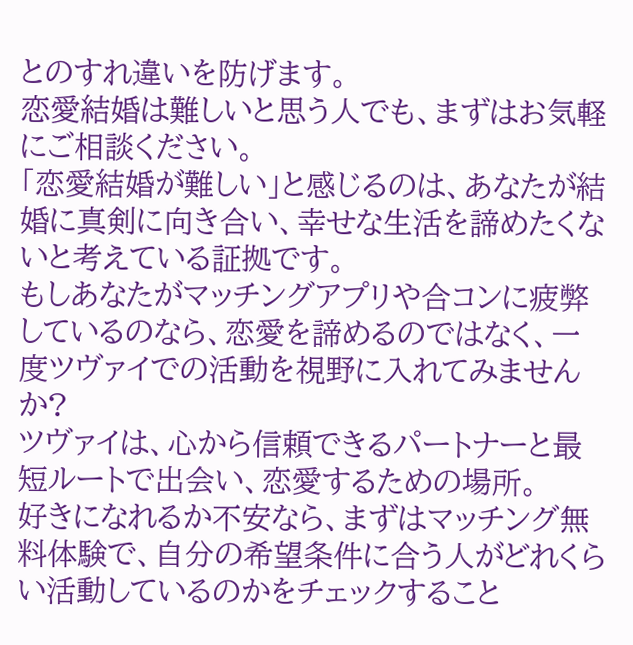とのすれ違いを防げます。
恋愛結婚は難しいと思う人でも、まずはお気軽にご相談ください。
「恋愛結婚が難しい」と感じるのは、あなたが結婚に真剣に向き合い、幸せな生活を諦めたくないと考えている証拠です。
もしあなたがマッチングアプリや合コンに疲弊しているのなら、恋愛を諦めるのではなく、一度ツヴァイでの活動を視野に入れてみませんか?
ツヴァイは、心から信頼できるパートナーと最短ルートで出会い、恋愛するための場所。
好きになれるか不安なら、まずはマッチング無料体験で、自分の希望条件に合う人がどれくらい活動しているのかをチェックすること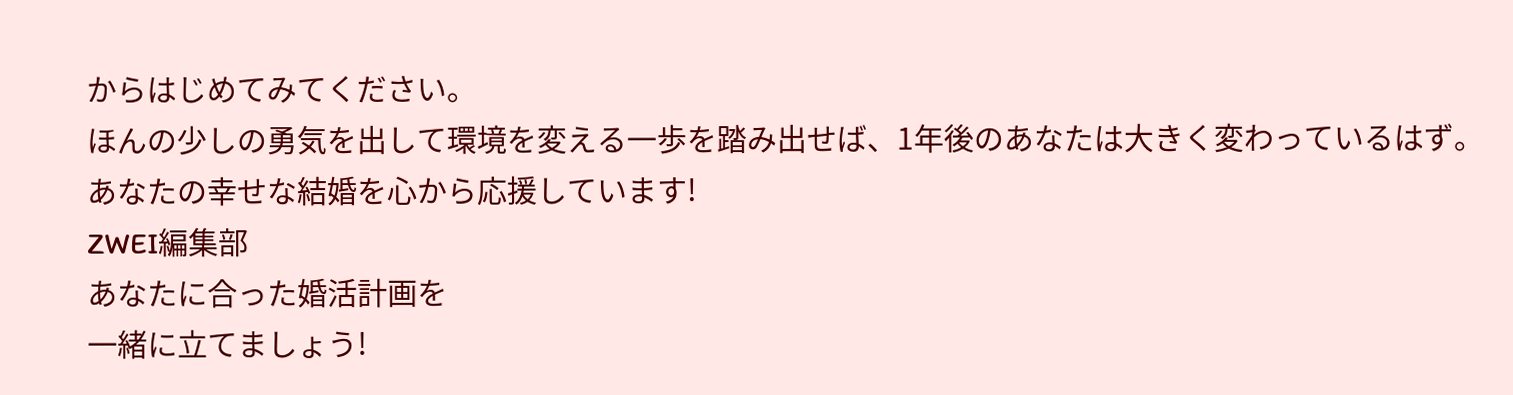からはじめてみてください。
ほんの少しの勇気を出して環境を変える一歩を踏み出せば、1年後のあなたは大きく変わっているはず。
あなたの幸せな結婚を心から応援しています!
ZWEI編集部
あなたに合った婚活計画を
一緒に立てましょう!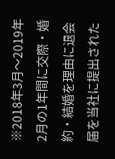※2018年3月〜2019年2月の1年間に交際・婚約・結婚を理由に退会届を当社に提出された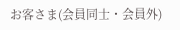お客さま(会員同士・会員外)